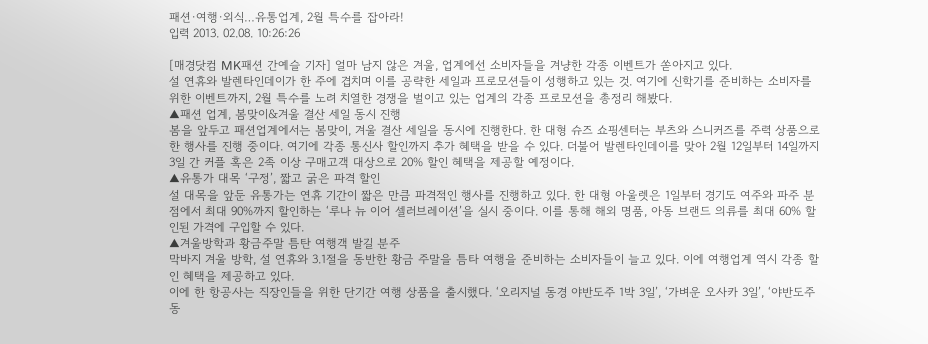패션·여행·외식…유통업계, 2월 특수를 잡아라!
입력 2013. 02.08. 10:26:26

[매경닷컴 MK패션 간예슬 기자] 얼마 남지 않은 겨울, 업계에선 소비자들을 겨냥한 각종 이벤트가 쏟아지고 있다.
설 연휴와 발렌타인데이가 한 주에 겹치며 이를 공략한 세일과 프로모션들이 성행하고 있는 것. 여기에 신학기를 준비하는 소비자를 위한 이벤트까지, 2월 특수를 노려 치열한 경쟁을 벌이고 있는 업계의 각종 프로모션을 총정리 해봤다.
▲패션 업계, 봄맞이&겨울 결산 세일 동시 진행
봄을 앞두고 패션업계에서는 봄맞이, 겨울 결산 세일을 동시에 진행한다. 한 대형 슈즈 쇼핑센터는 부츠와 스니커즈를 주력 상품으로 한 행사를 진행 중이다. 여기에 각종 통신사 할인까지 추가 혜택을 받을 수 있다. 더불어 발렌타인데이를 맞아 2월 12일부터 14일까지 3일 간 커플 혹은 2족 이상 구매고객 대상으로 20% 할인 혜택을 제공할 예정이다.
▲유통가 대목 ‘구정’, 짧고 굵은 파격 할인
설 대목을 앞둔 유통가는 연휴 기간이 짧은 만큼 파격적인 행사를 진행하고 있다. 한 대형 아울렛은 1일부터 경기도 여주와 파주 분점에서 최대 90%까지 할인하는 ‘루나 뉴 이어 셀러브레이션’을 실시 중이다. 이를 통해 해외 명품, 아동 브랜드 의류를 최대 60% 할인된 가격에 구입할 수 있다.
▲겨울방학과 황금주말 틈탄 여행객 발길 분주
막바지 겨울 방학, 설 연휴와 3.1절을 동반한 황금 주말을 틈타 여행을 준비하는 소비자들이 늘고 있다. 이에 여행업계 역시 각종 할인 혜택을 제공하고 있다.
이에 한 항공사는 직장인들을 위한 단기간 여행 상품을 출시했다. ‘오리지널 동경 야반도주 1박 3일’, ‘가벼운 오사카 3일’, ‘야반도주 동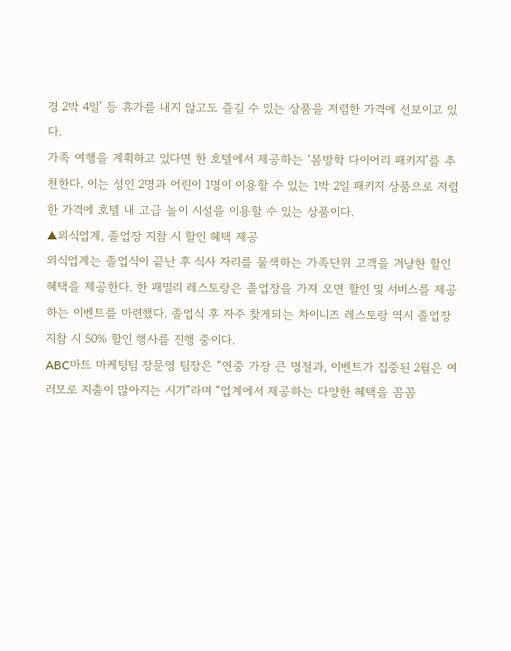경 2박 4일’ 등 휴가를 내지 않고도 즐길 수 있는 상품을 저렴한 가격에 선보이고 있다.
가족 여행을 계획하고 있다면 한 호텔에서 제공하는 ‘봄방학 다이어리 패키지’를 추천한다. 이는 성인 2명과 어린이 1명이 이용할 수 있는 1박 2일 패키지 상품으로 저렴한 가격에 호텔 내 고급 놀이 시설을 이용할 수 있는 상품이다.
▲외식업계, 졸업장 지참 시 할인 혜택 제공
외식업계는 졸업식이 끝난 후 식사 자리를 물색하는 가족단위 고객을 겨냥한 할인 혜택을 제공한다. 한 패밀리 레스토랑은 졸업장을 가져 오면 할인 및 서비스를 제공하는 이벤트를 마련했다. 졸업식 후 자주 찾게되는 차이니즈 레스토랑 역시 졸업장 지참 시 50% 할인 행사를 진행 중이다.
ABC마트 마케팅팀 장문영 팀장은 “연중 가장 큰 명절과, 이벤트가 집중된 2월은 여러모로 지출이 많아지는 시기”라며 “업계에서 제공하는 다양한 혜택을 꼼꼼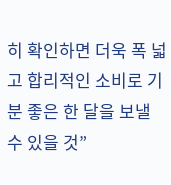히 확인하면 더욱 폭 넓고 합리적인 소비로 기분 좋은 한 달을 보낼 수 있을 것”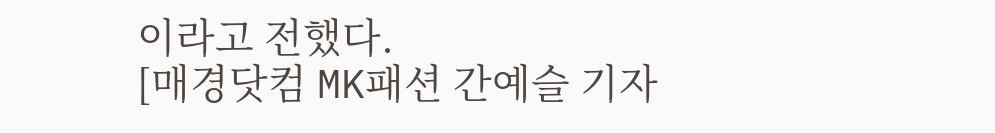이라고 전했다.
[매경닷컴 MK패션 간예슬 기자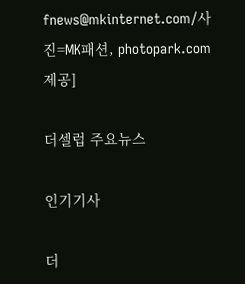fnews@mkinternet.com/사진=MK패션, photopark.com 제공]

더셀럽 주요뉴스

인기기사

더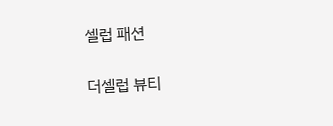셀럽 패션

더셀럽 뷰티